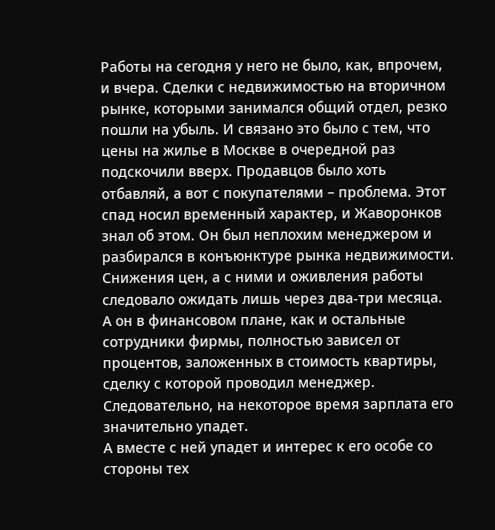Работы на сегодня у него не было, как, впрочем, и вчера. Сделки с недвижимостью на вторичном рынке, которыми занимался общий отдел, резко пошли на убыль. И связано это было с тем, что цены на жилье в Москве в очередной раз подскочили вверх. Продавцов было хоть отбавляй, а вот с покупателями – проблема. Этот спад носил временный характер, и Жаворонков знал об этом. Он был неплохим менеджером и разбирался в конъюнктуре рынка недвижимости. Снижения цен, а с ними и оживления работы следовало ожидать лишь через два-три месяца. А он в финансовом плане, как и остальные сотрудники фирмы, полностью зависел от процентов, заложенных в стоимость квартиры, сделку с которой проводил менеджер. Следовательно, на некоторое время зарплата его значительно упадет.
А вместе с ней упадет и интерес к его особе со стороны тех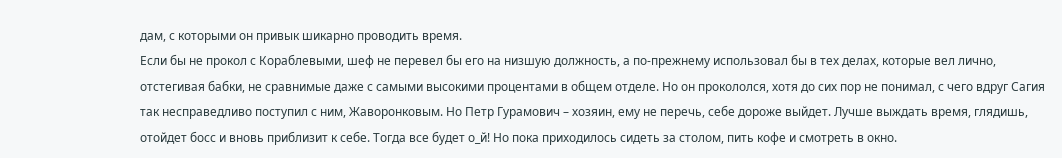дам, с которыми он привык шикарно проводить время.
Если бы не прокол с Кораблевыми, шеф не перевел бы его на низшую должность, а по-прежнему использовал бы в тех делах, которые вел лично, отстегивая бабки, не сравнимые даже с самыми высокими процентами в общем отделе. Но он прокололся, хотя до сих пор не понимал, с чего вдруг Сагия так несправедливо поступил с ним, Жаворонковым. Но Петр Гурамович – хозяин, ему не перечь, себе дороже выйдет. Лучше выждать время, глядишь, отойдет босс и вновь приблизит к себе. Тогда все будет о_й! Но пока приходилось сидеть за столом, пить кофе и смотреть в окно.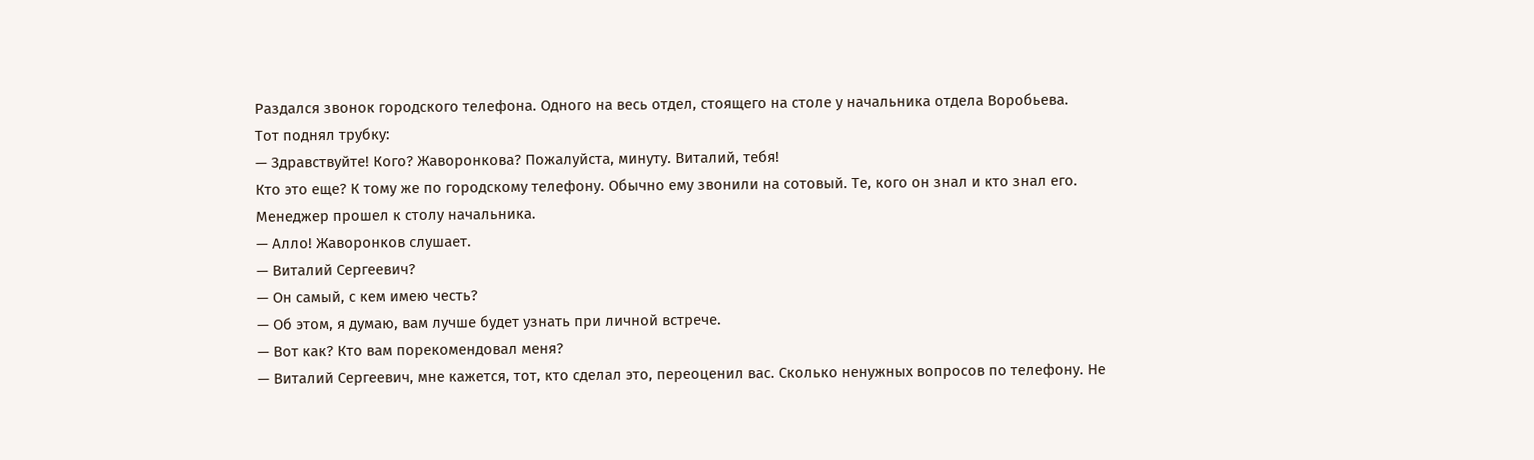Раздался звонок городского телефона. Одного на весь отдел, стоящего на столе у начальника отдела Воробьева.
Тот поднял трубку:
— Здравствуйте! Кого? Жаворонкова? Пожалуйста, минуту. Виталий, тебя!
Кто это еще? К тому же по городскому телефону. Обычно ему звонили на сотовый. Те, кого он знал и кто знал его.
Менеджер прошел к столу начальника.
— Алло! Жаворонков слушает.
— Виталий Сергеевич?
— Он самый, с кем имею честь?
— Об этом, я думаю, вам лучше будет узнать при личной встрече.
— Вот как? Кто вам порекомендовал меня?
— Виталий Сергеевич, мне кажется, тот, кто сделал это, переоценил вас. Сколько ненужных вопросов по телефону. Не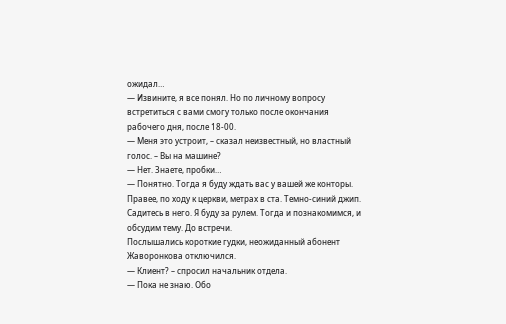ожидал…
— Извините, я все понял. Но по личному вопросу встретиться с вами смогу только после окончания рабочего дня, после 18-00.
— Меня это устроит, – сказал неизвестный, но властный голос. – Вы на машине?
— Нет. Знаете, пробки…
— Понятно. Тогда я буду ждать вас у вашей же конторы. Правее, по ходу к церкви, метрах в ста. Темно-синий джип. Садитесь в него. Я буду за рулем. Тогда и познакомимся, и обсудим тему. До встречи.
Послышались короткие гудки, неожиданный абонент Жаворонкова отключился.
— Клиент? – спросил начальник отдела.
— Пока не знаю. Обо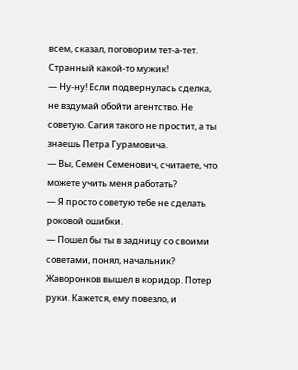всем, сказал, поговорим тет-а-тет. Странный какой-то мужик!
— Ну-ну! Если подвернулась сделка, не вздумай обойти агентство. Не советую. Сагия такого не простит, а ты знаешь Петра Гурамовича.
— Вы, Семен Семенович, считаете, что можете учить меня работать?
— Я просто советую тебе не сделать роковой ошибки.
— Пошел бы ты в задницу со своими советами, понял, начальник?
Жаворонков вышел в коридор. Потер руки. Кажется, ему повезло, и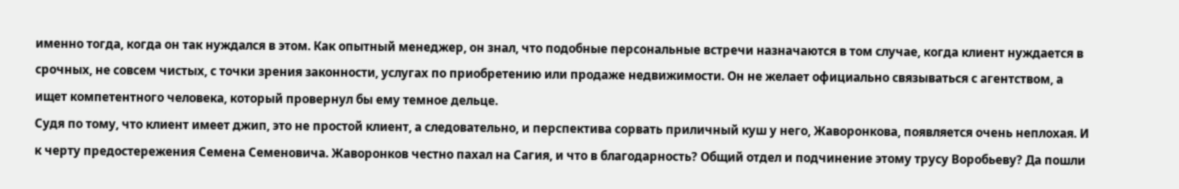именно тогда, когда он так нуждался в этом. Как опытный менеджер, он знал, что подобные персональные встречи назначаются в том случае, когда клиент нуждается в срочных, не совсем чистых, с точки зрения законности, услугах по приобретению или продаже недвижимости. Он не желает официально связываться с агентством, а ищет компетентного человека, который провернул бы ему темное дельце.
Судя по тому, что клиент имеет джип, это не простой клиент, а следовательно, и перспектива сорвать приличный куш у него, Жаворонкова, появляется очень неплохая. И к черту предостережения Семена Семеновича. Жаворонков честно пахал на Сагия, и что в благодарность? Общий отдел и подчинение этому трусу Воробьеву? Да пошли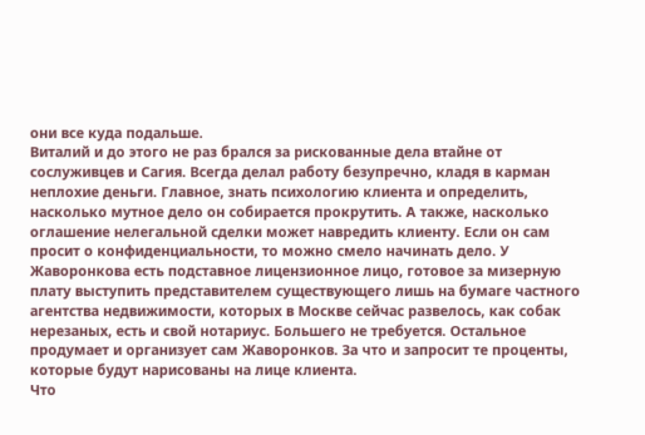они все куда подальше.
Виталий и до этого не раз брался за рискованные дела втайне от сослуживцев и Сагия. Всегда делал работу безупречно, кладя в карман неплохие деньги. Главное, знать психологию клиента и определить, насколько мутное дело он собирается прокрутить. А также, насколько оглашение нелегальной сделки может навредить клиенту. Если он сам просит о конфиденциальности, то можно смело начинать дело. У Жаворонкова есть подставное лицензионное лицо, готовое за мизерную плату выступить представителем существующего лишь на бумаге частного агентства недвижимости, которых в Москве сейчас развелось, как собак нерезаных, есть и свой нотариус. Большего не требуется. Остальное продумает и организует сам Жаворонков. За что и запросит те проценты, которые будут нарисованы на лице клиента.
Что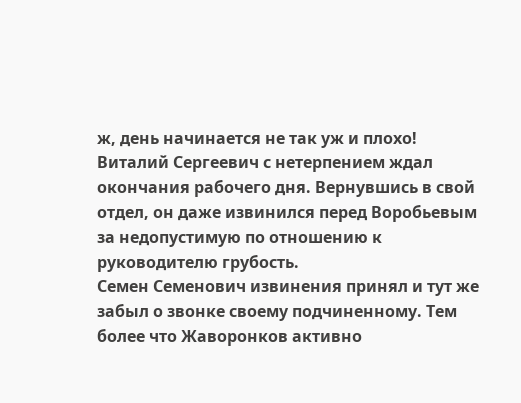ж, день начинается не так уж и плохо! Виталий Сергеевич с нетерпением ждал окончания рабочего дня. Вернувшись в свой отдел, он даже извинился перед Воробьевым за недопустимую по отношению к руководителю грубость.
Семен Семенович извинения принял и тут же забыл о звонке своему подчиненному. Тем более что Жаворонков активно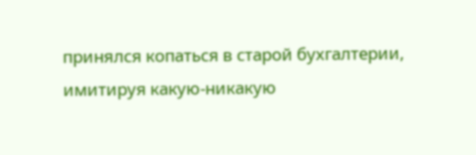принялся копаться в старой бухгалтерии, имитируя какую-никакую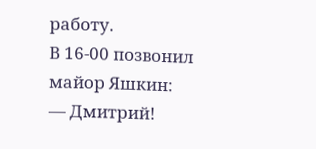работу.
В 16-00 позвонил майор Яшкин:
— Дмитрий!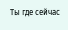Ты где сейчас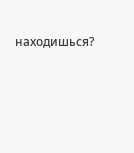находишься?